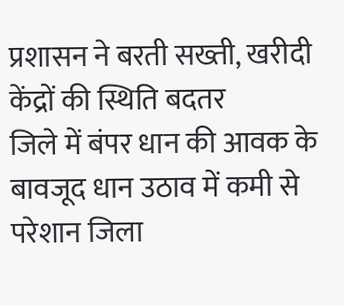प्रशासन ने बरती सख्ती, खरीदी केंद्रों की स्थिति बदतर
जिले में बंपर धान की आवक के बावजूद धान उठाव में कमी से परेशान जिला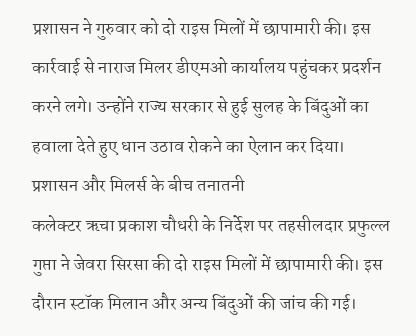प्रशासन ने गुरुवार को दो राइस मिलों में छापामारी की। इस कार्रवाई से नाराज मिलर डीएमओ कार्यालय पहुंचकर प्रदर्शन करने लगे। उन्होंने राज्य सरकार से हुई सुलह के बिंदुओं का हवाला देते हुए धान उठाव रोकने का ऐलान कर दिया।
प्रशासन और मिलर्स के बीच तनातनी
कलेक्टर ऋचा प्रकाश चौधरी के निर्देश पर तहसीलदार प्रफुल्ल गुप्ता ने जेवरा सिरसा की दो राइस मिलों में छापामारी की। इस दौरान स्टॉक मिलान और अन्य बिंदुओं की जांच की गई।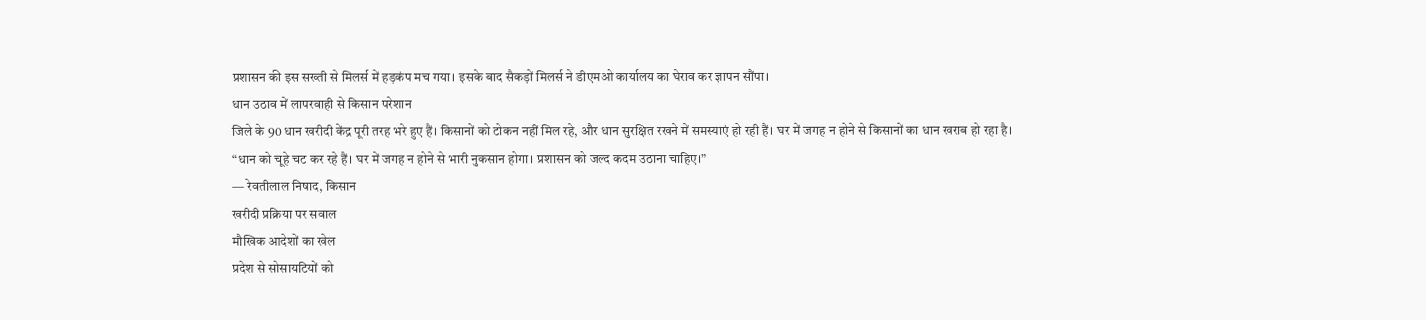प्रशासन की इस सख्ती से मिलर्स में हड़कंप मच गया। इसके बाद सैकड़ों मिलर्स ने डीएमओ कार्यालय का घेराव कर ज्ञापन सौंपा।
धान उठाव में लापरवाही से किसान परेशान
जिले के 90 धान खरीदी केंद्र पूरी तरह भरे हुए हैं। किसानों को टोकन नहीं मिल रहे, और धान सुरक्षित रखने में समस्याएं हो रही हैं। घर में जगह न होने से किसानों का धान खराब हो रहा है।
“धान को चूहे चट कर रहे हैं। घर में जगह न होने से भारी नुकसान होगा। प्रशासन को जल्द कदम उठाना चाहिए।”
— रेवतीलाल निषाद, किसान
खरीदी प्रक्रिया पर सवाल
मौखिक आदेशों का खेल
प्रदेश से सोसायटियों को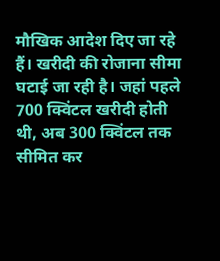मौखिक आदेश दिए जा रहे हैं। खरीदी की रोजाना सीमा घटाई जा रही है। जहां पहले 700 क्विंटल खरीदी होती थी, अब 300 क्विंटल तक सीमित कर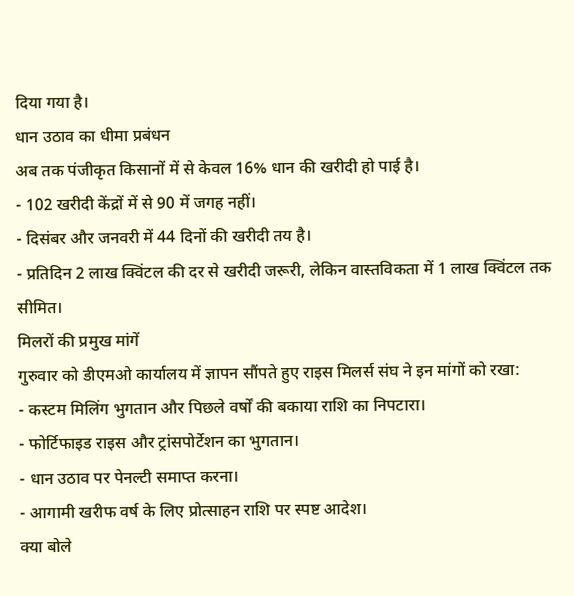दिया गया है।
धान उठाव का धीमा प्रबंधन
अब तक पंजीकृत किसानों में से केवल 16% धान की खरीदी हो पाई है।
- 102 खरीदी केंद्रों में से 90 में जगह नहीं।
- दिसंबर और जनवरी में 44 दिनों की खरीदी तय है।
- प्रतिदिन 2 लाख क्विंटल की दर से खरीदी जरूरी, लेकिन वास्तविकता में 1 लाख क्विंटल तक सीमित।
मिलरों की प्रमुख मांगें
गुरुवार को डीएमओ कार्यालय में ज्ञापन सौंपते हुए राइस मिलर्स संघ ने इन मांगों को रखा:
- कस्टम मिलिंग भुगतान और पिछले वर्षों की बकाया राशि का निपटारा।
- फोर्टिफाइड राइस और ट्रांसपोर्टेशन का भुगतान।
- धान उठाव पर पेनल्टी समाप्त करना।
- आगामी खरीफ वर्ष के लिए प्रोत्साहन राशि पर स्पष्ट आदेश।
क्या बोले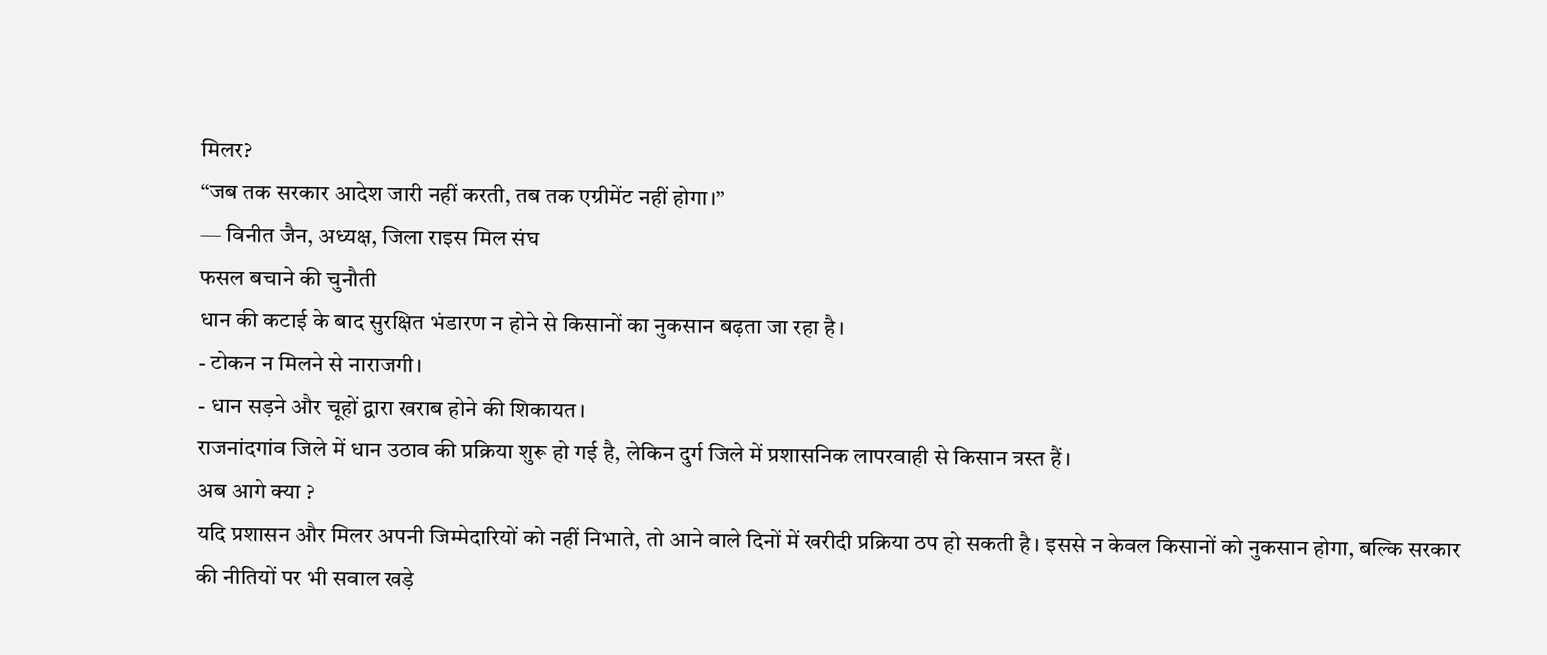मिलर?
“जब तक सरकार आदेश जारी नहीं करती, तब तक एग्रीमेंट नहीं होगा।”
— विनीत जैन, अध्यक्ष, जिला राइस मिल संघ
फसल बचाने की चुनौती
धान की कटाई के बाद सुरक्षित भंडारण न होने से किसानों का नुकसान बढ़ता जा रहा है।
- टोकन न मिलने से नाराजगी।
- धान सड़ने और चूहों द्वारा खराब होने की शिकायत।
राजनांदगांव जिले में धान उठाव की प्रक्रिया शुरू हो गई है, लेकिन दुर्ग जिले में प्रशासनिक लापरवाही से किसान त्रस्त हैं।
अब आगे क्या ?
यदि प्रशासन और मिलर अपनी जिम्मेदारियों को नहीं निभाते, तो आने वाले दिनों में खरीदी प्रक्रिया ठप हो सकती है। इससे न केवल किसानों को नुकसान होगा, बल्कि सरकार की नीतियों पर भी सवाल खड़े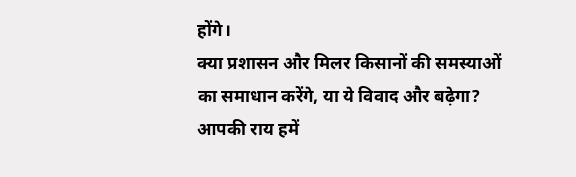होंगे।
क्या प्रशासन और मिलर किसानों की समस्याओं का समाधान करेंगे, या ये विवाद और बढ़ेगा?
आपकी राय हमें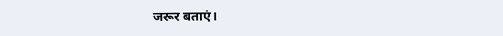जरूर बताएं।